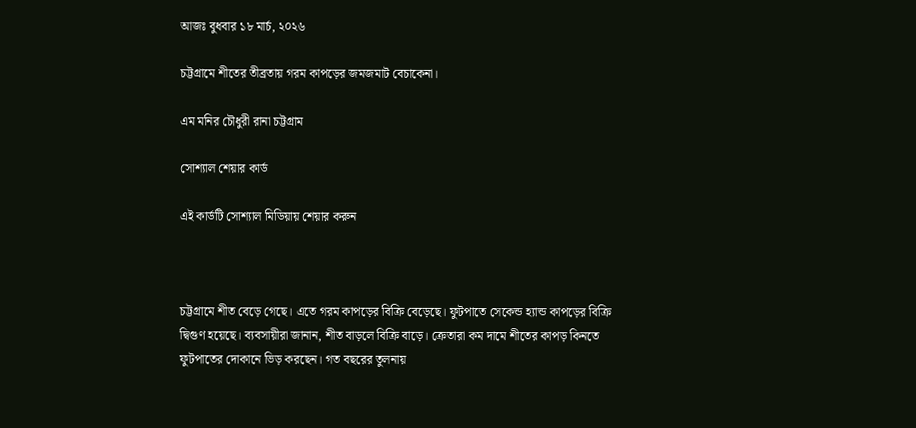আজঃ বুধবার ১৮ মার্চ, ২০২৬

চট্টগ্রামে শীতের তীব্রতায় গরম কাপড়ের জমজমাট বেচাকেনা।

এম মনির চৌধুরী রানা চট্টগ্রাম

সোশ্যাল শেয়ার কার্ড

এই কার্ডটি সোশ্যাল মিডিয়ায় শেয়ার করুন



চট্টগ্রামে শীত বেড়ে গেছে। এতে গরম কাপড়ের বিক্রি বেড়েছে। ফুটপাতে সেকেন্ড হ্যান্ড কাপড়ের বিক্রি দ্বিগুণ হয়েছে। ব্যবসায়ীরা জানান, শীত বাড়লে বিক্রি বাড়ে। ক্রেতারা কম দামে শীতের কাপড় কিনতে ফুটপাতের দোকানে ভিড় করছেন। গত বছরের তুলনায়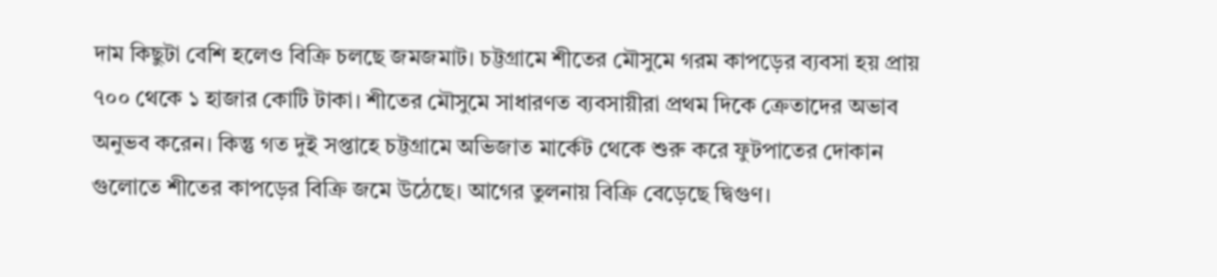দাম কিছুটা বেশি হলেও বিক্রি চলছে জমজমাট। চট্টগ্রামে শীতের মৌসুমে গরম কাপড়ের ব্যবসা হয় প্রায় ৭০০ থেকে ১ হাজার কোটি টাকা। শীতের মৌসুমে সাধারণত ব্যবসায়ীরা প্রথম দিকে ক্রেতাদের অভাব অনুভব করেন। কিন্তু গত দুই সপ্তাহে চট্টগ্রামে অভিজাত মার্কেট থেকে শুরু করে ফুটপাতের দোকান গুলোতে শীতের কাপড়ের বিক্রি জমে উঠেছে। আগের তুলনায় বিক্রি বেড়েছে দ্বিগুণ।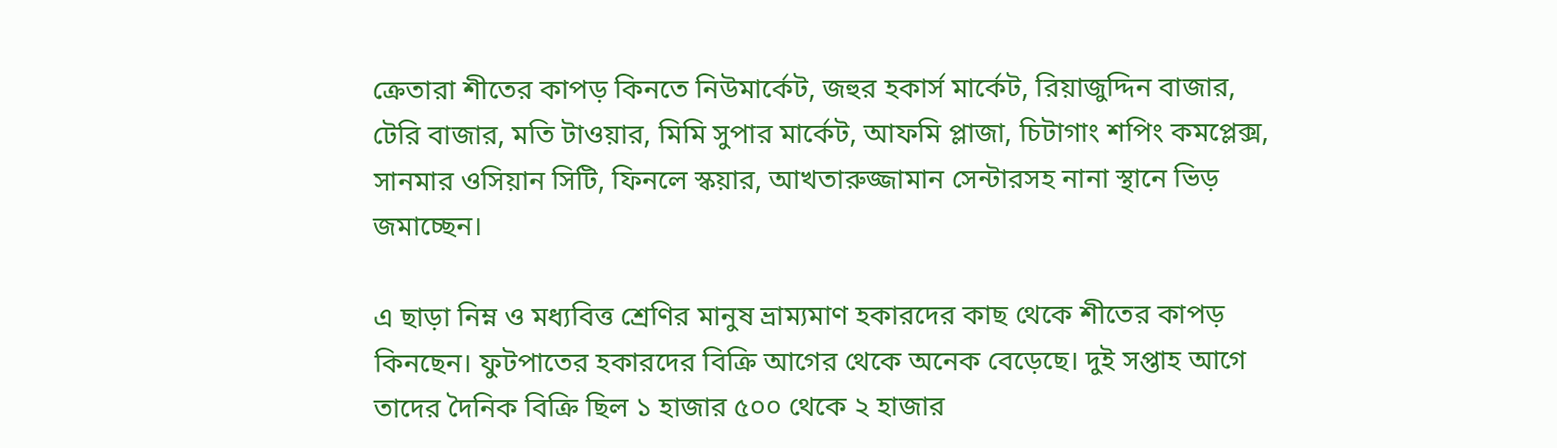ক্রেতারা শীতের কাপড় কিনতে নিউমার্কেট, জহুর হকার্স মার্কেট, রিয়াজুদ্দিন বাজার, টেরি বাজার, মতি টাওয়ার, মিমি সুপার মার্কেট, আফমি প্লাজা, চিটাগাং শপিং কমপ্লেক্স, সানমার ওসিয়ান সিটি, ফিনলে স্কয়ার, আখতারুজ্জামান সেন্টারসহ নানা স্থানে ভিড় জমাচ্ছেন।

এ ছাড়া নিম্ন ও মধ্যবিত্ত শ্রেণির মানুষ ভ্রাম্যমাণ হকারদের কাছ থেকে শীতের কাপড় কিনছেন। ফুটপাতের হকারদের বিক্রি আগের থেকে অনেক বেড়েছে। দুই সপ্তাহ আগে তাদের দৈনিক বিক্রি ছিল ১ হাজার ৫০০ থেকে ২ হাজার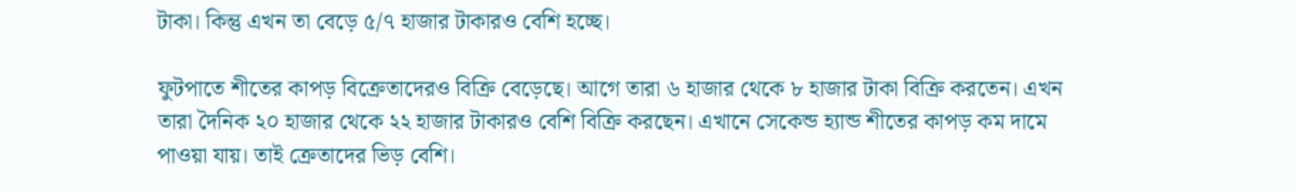টাকা। কিন্তু এখন তা বেড়ে ৫/৭ হাজার টাকারও বেশি হচ্ছে।

ফুটপাতে শীতের কাপড় বিক্রেতাদেরও বিক্রি বেড়েছে। আগে তারা ৬ হাজার থেকে ৮ হাজার টাকা বিক্রি করতেন। এখন তারা দৈনিক ২০ হাজার থেকে ২২ হাজার টাকারও বেশি বিক্রি করছেন। এখানে সেকেন্ড হ্যান্ড শীতের কাপড় কম দামে পাওয়া যায়। তাই ক্রেতাদের ভিড় বেশি।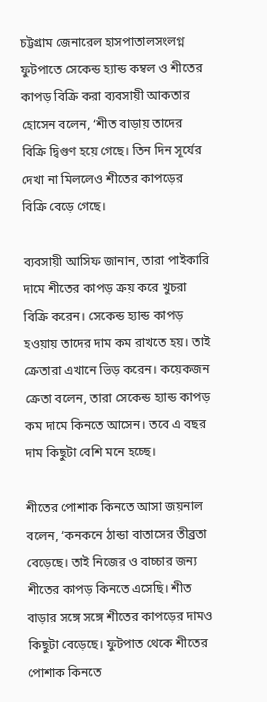চট্টগ্রাম জেনারেল হাসপাতালসংলগ্ন ফুটপাতে সেকেন্ড হ্যান্ড কম্বল ও শীতের কাপড় বিক্রি করা ব্যবসায়ী আকতার হোসেন বলেন, ‘শীত বাড়ায় তাদের বিক্রি দ্বিগুণ হয়ে গেছে। তিন দিন সূর্যের দেখা না মিললেও শীতের কাপড়ের বিক্রি বেড়ে গেছে।

ব্যবসায়ী আসিফ জানান, তারা পাইকারি দামে শীতের কাপড় ক্রয় করে খুচরা বিক্রি করেন। সেকেন্ড হ্যান্ড কাপড় হওয়ায় তাদের দাম কম রাখতে হয়। তাই ক্রেতারা এখানে ভিড় করেন। কয়েকজন ক্রেতা বলেন, তারা সেকেন্ড হ্যান্ড কাপড় কম দামে কিনতে আসেন। তবে এ বছর দাম কিছুটা বেশি মনে হচ্ছে।

শীতের পোশাক কিনতে আসা জয়নাল বলেন, ‘কনকনে ঠান্ডা বাতাসের তীব্রতা বেড়েছে। তাই নিজের ও বাচ্চার জন্য শীতের কাপড় কিনতে এসেছি। শীত বাড়ার সঙ্গে সঙ্গে শীতের কাপড়ের দামও কিছুটা বেড়েছে। ফুটপাত থেকে শীতের পোশাক কিনতে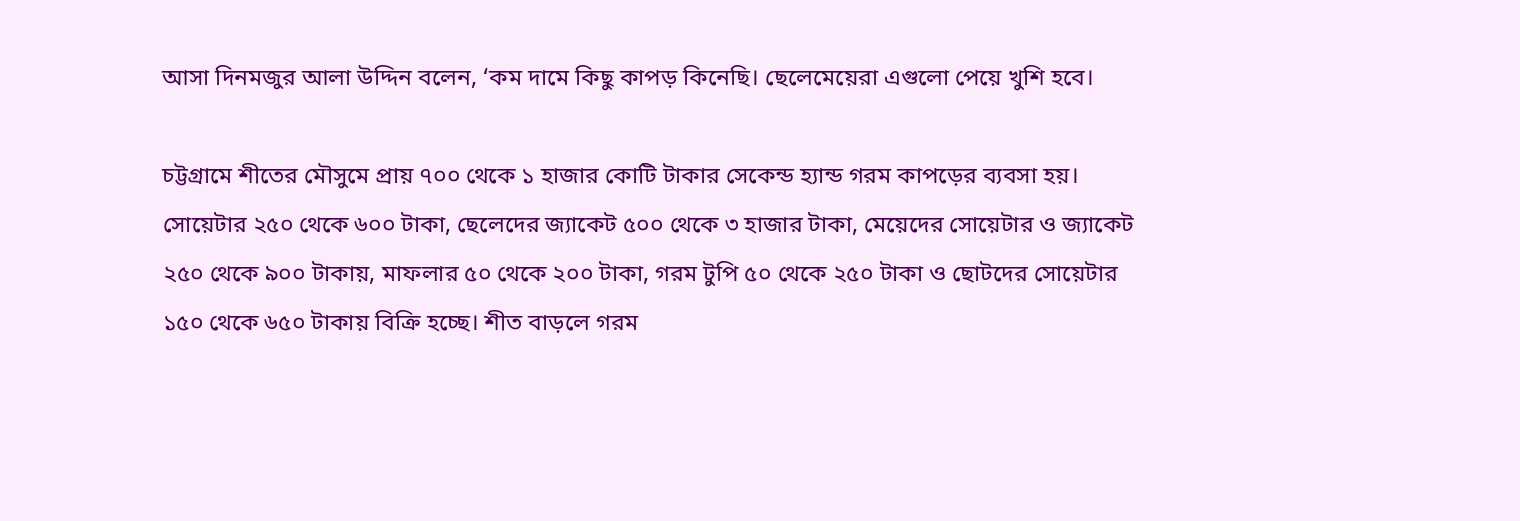আসা দিনমজুর আলা উদ্দিন বলেন, ‘কম দামে কিছু কাপড় কিনেছি। ছেলেমেয়েরা এগুলো পেয়ে খুশি হবে।

চট্টগ্রামে শীতের মৌসুমে প্রায় ৭০০ থেকে ১ হাজার কোটি টাকার সেকেন্ড হ্যান্ড গরম কাপড়ের ব্যবসা হয়। সোয়েটার ২৫০ থেকে ৬০০ টাকা, ছেলেদের জ্যাকেট ৫০০ থেকে ৩ হাজার টাকা, মেয়েদের সোয়েটার ও জ্যাকেট ২৫০ থেকে ৯০০ টাকায়, মাফলার ৫০ থেকে ২০০ টাকা, গরম টুপি ৫০ থেকে ২৫০ টাকা ও ছোটদের সোয়েটার ১৫০ থেকে ৬৫০ টাকায় বিক্রি হচ্ছে। শীত বাড়লে গরম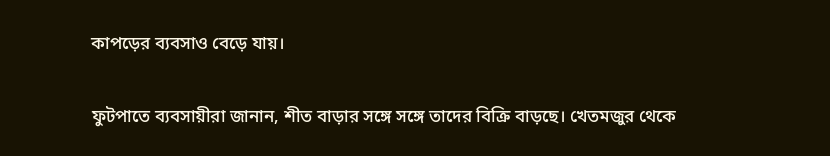কাপড়ের ব্যবসাও বেড়ে যায়।

ফুটপাতে ব্যবসায়ীরা জানান, শীত বাড়ার সঙ্গে সঙ্গে তাদের বিক্রি বাড়ছে। খেতমজুর থেকে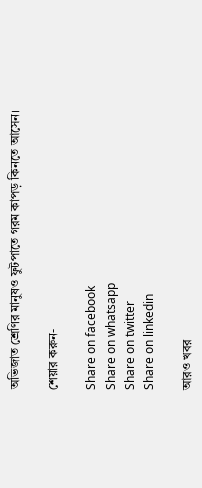অভিজাত শ্রেণির মানুষও ফুটপাতে গরম কাপড় কিনতে আসেন।

শেয়ার করুন-

Share on facebook
Share on whatsapp
Share on twitter
Share on linkedin

আরও খবর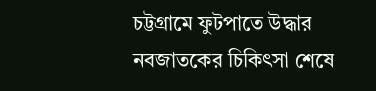চট্টগ্রামে ফুটপাতে উদ্ধার নবজাতকের চিকিৎসা শেষে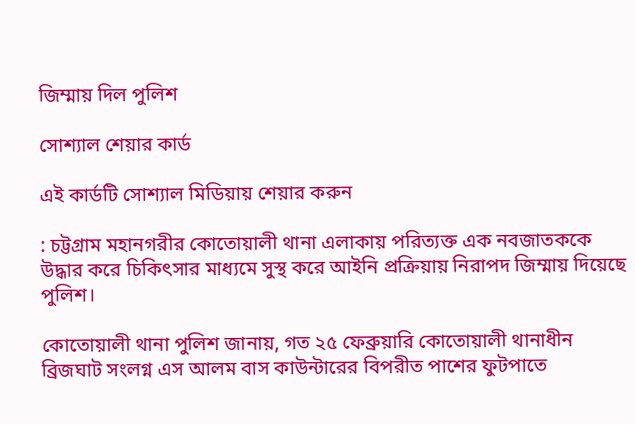জিম্মায় দিল পুলিশ

সোশ্যাল শেয়ার কার্ড

এই কার্ডটি সোশ্যাল মিডিয়ায় শেয়ার করুন

: চট্টগ্রাম মহানগরীর কোতোয়ালী থানা এলাকায় পরিত্যক্ত এক নবজাতককে উদ্ধার করে চিকিৎসার মাধ্যমে সুস্থ করে আইনি প্রক্রিয়ায় নিরাপদ জিম্মায় দিয়েছে পুলিশ।

কোতোয়ালী থানা পুলিশ জানায়, গত ২৫ ফেব্রুয়ারি কোতোয়ালী থানাধীন ব্রিজঘাট সংলগ্ন এস আলম বাস কাউন্টারের বিপরীত পাশের ফুটপাতে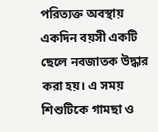পরিত্যক্ত অবস্থায় একদিন বয়সী একটি ছেলে নবজাতক উদ্ধার করা হয়। এ সময় শিশুটিকে গামছা ও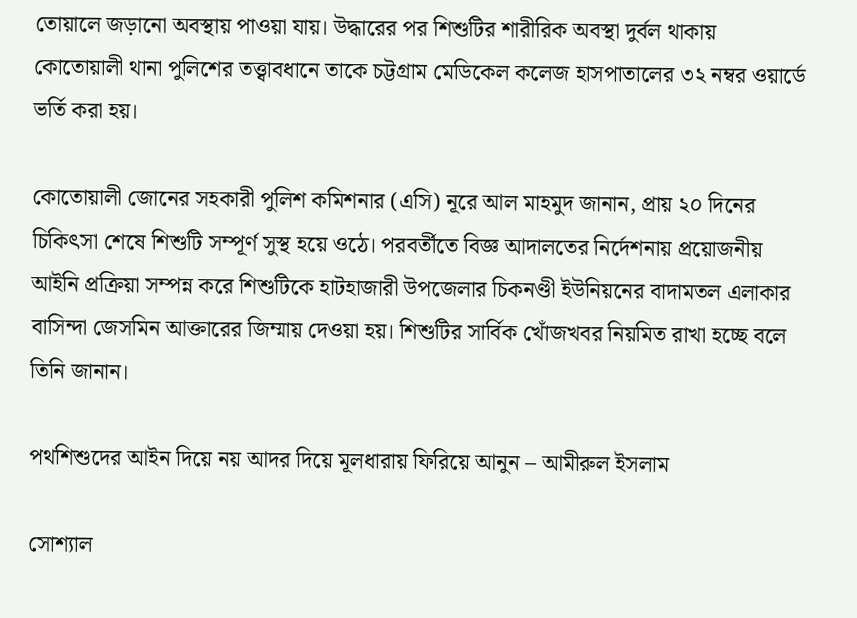তোয়ালে জড়ানো অবস্থায় পাওয়া যায়। উদ্ধারের পর শিশুটির শারীরিক অবস্থা দুর্বল থাকায় কোতোয়ালী থানা পুলিশের তত্ত্বাবধানে তাকে চট্টগ্রাম মেডিকেল কলেজ হাসপাতালের ৩২ নম্বর ওয়ার্ডে ভর্তি করা হয়।

কোতোয়ালী জোনের সহকারী পুলিশ কমিশনার (এসি) নূরে আল মাহমুদ জানান, প্রায় ২০ দিনের চিকিৎসা শেষে শিশুটি সম্পূর্ণ সুস্থ হয়ে ওঠে। পরবর্তীতে বিজ্ঞ আদালতের নির্দেশনায় প্রয়োজনীয় আইনি প্রক্রিয়া সম্পন্ন করে শিশুটিকে হাটহাজারী উপজেলার চিকনণ্ডী ইউনিয়নের বাদামতল এলাকার বাসিন্দা জেসমিন আক্তারের জিম্মায় দেওয়া হয়। শিশুটির সার্বিক খোঁজখবর নিয়মিত রাখা হচ্ছে বলে তিনি জানান।

পথশিশুদের আইন দিয়ে নয় আদর দিয়ে মূলধারায় ফিরিয়ে আনুন – আমীরুল ইসলাম

সোশ্যাল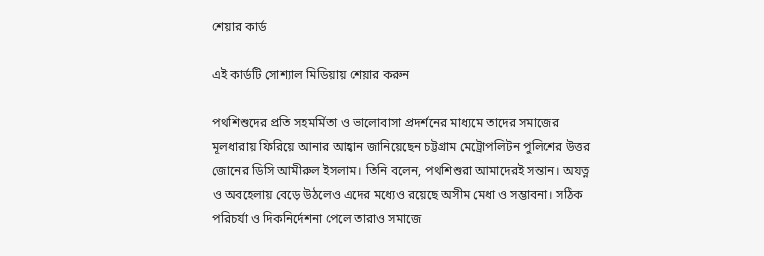শেয়ার কার্ড

এই কার্ডটি সোশ্যাল মিডিয়ায় শেয়ার করুন

পথশিশুদের প্রতি সহমর্মিতা ও ভালোবাসা প্রদর্শনের মাধ্যমে তাদের সমাজের মূলধারায় ফিরিয়ে আনার আহ্বান জানিয়েছেন চট্টগ্রাম মেট্রোপলিটন পুলিশের উত্তর জোনের ডিসি আমীরুল ইসলাম। তিনি বলেন, পথশিশুরা আমাদেরই সন্তান। অযত্ন ও অবহেলায় বেড়ে উঠলেও এদের মধ্যেও রয়েছে অসীম মেধা ও সম্ভাবনা। সঠিক পরিচর্যা ও দিকনির্দেশনা পেলে তারাও সমাজে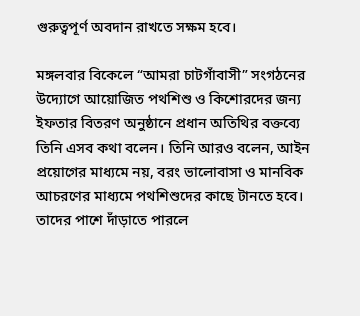গুরুত্বপূর্ণ অবদান রাখতে সক্ষম হবে।

মঙ্গলবার বিকেলে “আমরা চাটগাঁবাসী” সংগঠনের উদ্যোগে আয়োজিত পথশিশু ও কিশোরদের জন্য ইফতার বিতরণ অনুষ্ঠানে প্রধান অতিথির বক্তব্যে তিনি এসব কথা বলেন। তিনি আরও বলেন, আইন প্রয়োগের মাধ্যমে নয়, বরং ভালোবাসা ও মানবিক আচরণের মাধ্যমে পথশিশুদের কাছে টানতে হবে। তাদের পাশে দাঁড়াতে পারলে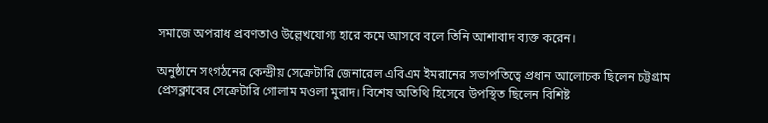সমাজে অপরাধ প্রবণতাও উল্লেখযোগ্য হারে কমে আসবে বলে তিনি আশাবাদ ব্যক্ত করেন।

অনুষ্ঠানে সংগঠনের কেন্দ্রীয় সেক্রেটারি জেনারেল এবিএম ইমরানের সভাপতিত্বে প্রধান আলোচক ছিলেন চট্টগ্রাম প্রেসক্লাবের সেক্রেটারি গোলাম মওলা মুরাদ। বিশেষ অতিথি হিসেবে উপস্থিত ছিলেন বিশিষ্ট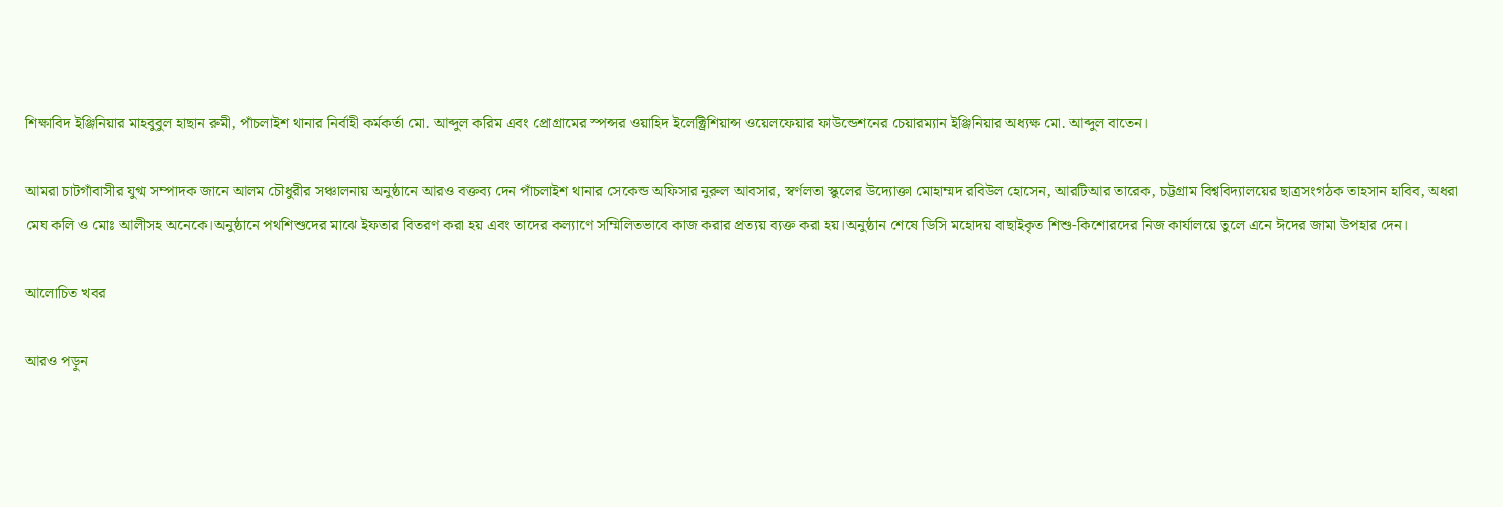শিক্ষাবিদ ইঞ্জিনিয়ার মাহবুবুল হাছান রুমী, পাঁচলাইশ থানার নির্বাহী কর্মকর্তা মো. আব্দুল করিম এবং প্রোগ্রামের স্পন্সর ওয়াহিদ ইলেক্ট্রিশিয়ান্স ওয়েলফেয়ার ফাউন্ডেশনের চেয়ারম্যান ইঞ্জিনিয়ার অধ্যক্ষ মো. আব্দুল বাতেন।

আমরা চাটগাঁবাসীর যুগ্ম সম্পাদক জানে আলম চৌধুরীর সঞ্চালনায় অনুষ্ঠানে আরও বক্তব্য দেন পাঁচলাইশ থানার সেকেন্ড অফিসার নুরুল আবসার, স্বর্ণলতা স্কুলের উদ্যোক্তা মোহাম্মদ রবিউল হোসেন, আরটিআর তারেক, চট্টগ্রাম বিশ্ববিদ্যালয়ের ছাত্রসংগঠক তাহসান হাবিব, অধরা মেঘ কলি ও মোঃ আলীসহ অনেকে।অনুষ্ঠানে পথশিশুদের মাঝে ইফতার বিতরণ করা হয় এবং তাদের কল্যাণে সম্মিলিতভাবে কাজ করার প্রত্যয় ব্যক্ত করা হয়।অনুষ্ঠান শেষে ডিসি মহোদয় বাছাইকৃত শিশু-কিশোরদের নিজ কার্যালয়ে তুলে এনে ঈদের জামা উপহার দেন।

আলোচিত খবর

আরও পড়ুন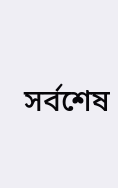সর্বশেষ